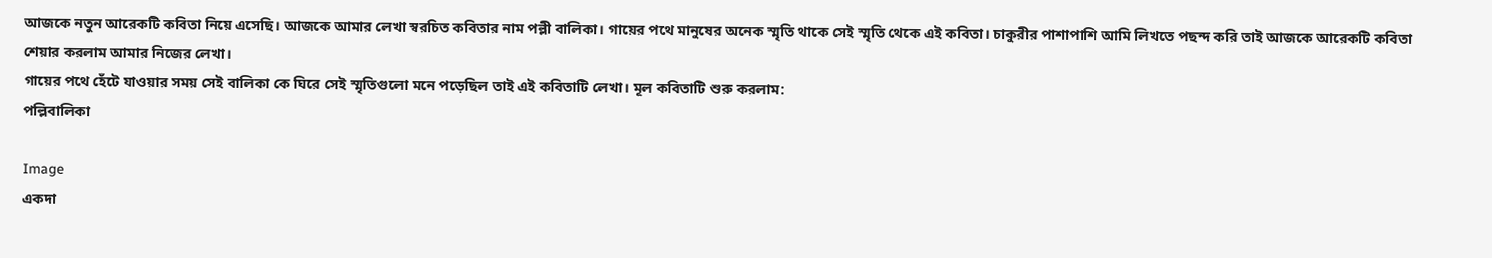আজকে নতুন আরেকটি কবিতা নিয়ে এসেছি। আজকে আমার লেখা স্বরচিত কবিতার নাম পল্লী বালিকা। গায়ের পথে মানুষের অনেক স্মৃতি থাকে সেই স্মৃতি থেকে এই কবিতা। চাকুরীর পাশাপাশি আমি লিখতে পছন্দ করি তাই আজকে আরেকটি কবিতা শেয়ার করলাম আমার নিজের লেখা।
গায়ের পথে হেঁটে যাওয়ার সময় সেই বালিকা কে ঘিরে সেই স্মৃতিগুলো মনে পড়েছিল তাই এই কবিতাটি লেখা। মূল কবিতাটি শুরু করলাম:
পল্লিবালিকা

Image
একদা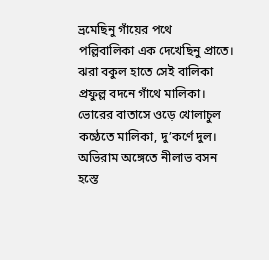ভ্রমেছিনু গাঁয়ের পথে
পল্লিবালিকা এক দেখেছিনু প্রাতে।
ঝরা বকুল হাতে সেই বালিকা
প্রফুল্ল বদনে গাঁথে মালিকা।
ভোরের বাতাসে ওড়ে খোলাচুল
কণ্ঠেতে মালিকা, দু’কর্ণে দুল।
অভিরাম অঙ্গেতে নীলাভ বসন
হস্তে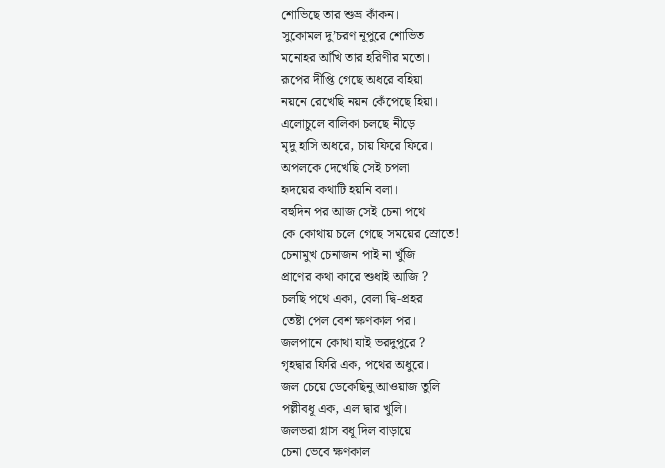শোভিছে তার শুভ্র কাঁকন।
সুকোমল দু’চরণ নূপুরে শোভিত
মনোহর আঁখি তার হরিণীর মতো।
রূপের দীপ্তি গেছে অধরে বহিয়া
নয়নে রেখেছি নয়ন কেঁপেছে হিয়া।
এলোচুলে বালিকা চলছে নীড়ে
মৃদু হাসি অধরে, চায় ফিরে ফিরে।
অপলকে দেখেছি সেই চপলা
হৃদয়ের কথাটি হয়নি বলা।
বহুদিন পর আজ সেই চেনা পথে
কে কোথায় চলে গেছে সময়ের স্রোতে!
চেনামুখ চেনাজন পাই না খুঁজি
প্রাণের কথা কারে শুধাই আজি ?
চলছি পথে একা, বেলা দ্বি-প্রহর
তেষ্টা পেল বেশ ক্ষণকাল পর।
জলপানে কোথা যাই ভরদুপুরে ?
গৃহদ্বার ফিরি এক, পথের অধুরে।
জল চেয়ে ডেকেছিনু আওয়াজ তুলি
পল্লীবধূ এক, এল দ্বার খুলি।
জলভরা গ্লাস বধূ দিল বাড়ায়ে
চেনা ভেবে ক্ষণকাল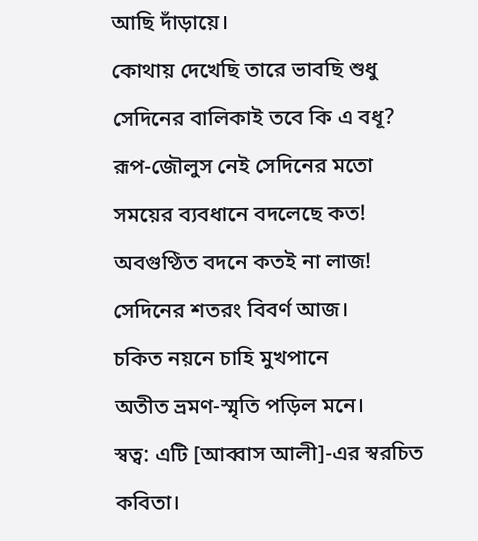আছি দাঁড়ায়ে।
কোথায় দেখেছি তারে ভাবছি শুধু
সেদিনের বালিকাই তবে কি এ বধূ?
রূপ-জৌলুস নেই সেদিনের মতো
সময়ের ব্যবধানে বদলেছে কত!
অবগুণ্ঠিত বদনে কতই না লাজ!
সেদিনের শতরং বিবর্ণ আজ।
চকিত নয়নে চাহি মুখপানে
অতীত ভ্রমণ-স্মৃতি পড়িল মনে।
স্বত্ব: এটি [আব্বাস আলী]-এর স্বরচিত কবিতা।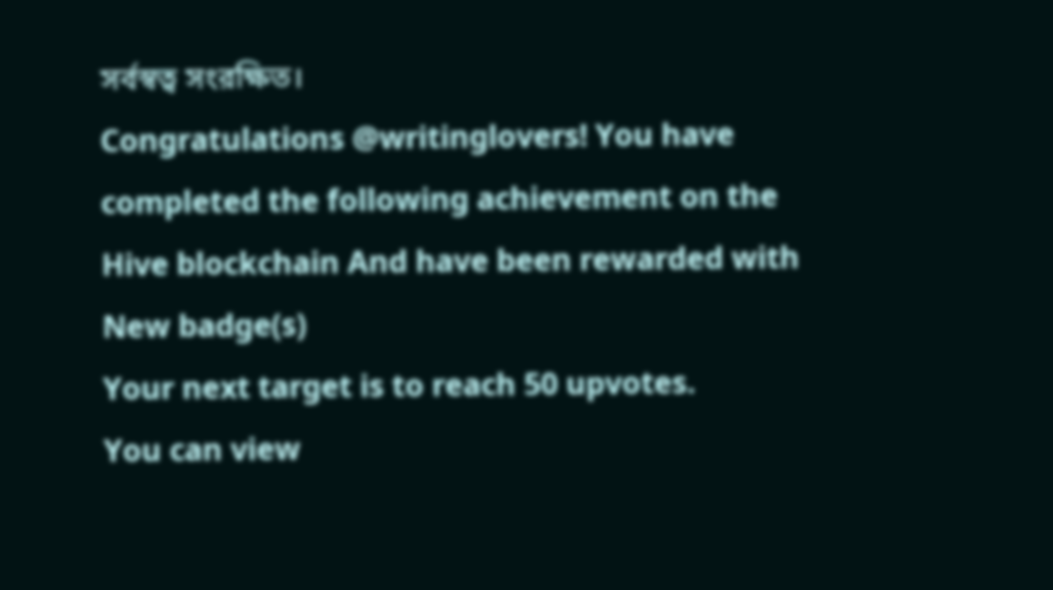সর্বস্বত্ব সংরক্ষিত।
Congratulations @writinglovers! You have completed the following achievement on the Hive blockchain And have been rewarded with New badge(s)
Your next target is to reach 50 upvotes.
You can view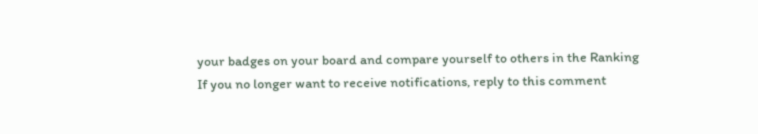your badges on your board and compare yourself to others in the Ranking
If you no longer want to receive notifications, reply to this comment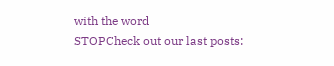with the word
STOPCheck out our last posts: